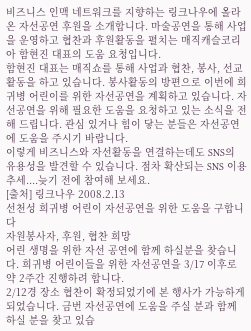비즈니스 인맥 네트워크를 지향하는 링크나우에 올라온 자선공연 후원을 소개합니다. 마술공연을 통해 사업을 운영하고 협찬과 후원활동을 펼치는 매직캐슬코리아 함현진 대표의 도움 요청입니다.
함현진 대표는 매직쇼를 통해 사업과 협찬, 봉사, 선교 활동을 하고 있습니다. 봉사활동의 방편으로 이번에 희귀병 어린이를 위한 자선공연을 계획하고 있습니다. 자선공연을 위해 필요한 도움을 요청하고 있는 소식을 전해 드립니다. 관심 있거나 힘이 닿는 분들은 자선공연에 도움을 주시기 바랍니다.
이렇게 비즈니스와 자선활동을 연결하는데도 SNS의 유용성을 발견할 수 있습니다. 점차 확산되는 SNS 이용 추세....늦기 전에 참여해 보세요.
[출처] 링크나우 2008.2.13
선천성 희귀병 어린이 자선공연을 위한 도움을 구합니다
자원봉사자, 후원, 협찬 희망
어린 생명을 위한 자선 공연에 함께 하실분을 찾습니다. 희귀병 어린이들을 위한 자선공연을 3/17 이후로 약 2주간 진행하려 합니다.
2/12경 장소 협찬이 확정되었기에 본 행사가 가능하게 되었습니다. 금번 자선공연에 도움을 주실 분과 함께 하실 분을 찾고 있습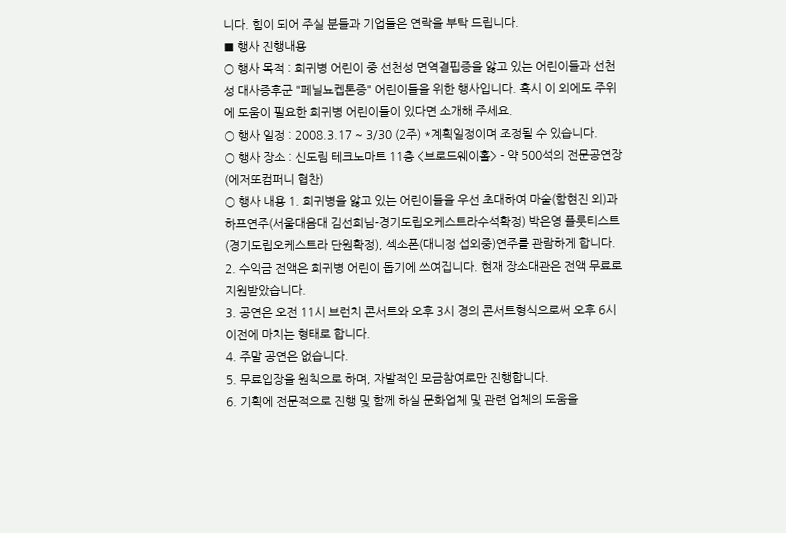니다. 힘이 되어 주실 분들과 기업들은 연락을 부탁 드립니다.
■ 행사 진행내용
○ 행사 목적 : 희귀병 어린이 중 선천성 면역결핍증을 앓고 있는 어린이들과 선천성 대사증후군 "페닐뇨켑톤증" 어린이들을 위한 행사입니다. 혹시 이 외에도 주위에 도움이 필요한 희귀병 어린이들이 있다면 소개해 주세요.
○ 행사 일정 : 2008.3.17 ~ 3/30 (2주) *계획일정이며 조정될 수 있습니다.
○ 행사 장소 : 신도림 테크노마트 11층 <브로드웨이홀> - 약 500석의 전문공연장 (에저또컴퍼니 협찬)
○ 행사 내용 1. 희귀병을 앓고 있는 어린이들을 우선 초대하여 마술(함현진 외)과 하프연주(서울대음대 김선희님-경기도립오케스트라수석확정) 박은영 플룻티스트(경기도립오케스트라 단원확정), 섹소폰(대니정 섭외중)연주를 관람하게 합니다.
2. 수익금 전액은 희귀병 어린이 돕기에 쓰여집니다. 현재 장소대관은 전액 무료로 지원받았습니다.
3. 공연은 오전 11시 브런치 콘서트와 오후 3시 경의 콘서트형식으로써 오후 6시 이전에 마치는 형태로 합니다.
4. 주말 공연은 없습니다.
5. 무료입장을 원칙으로 하며, 자발적인 모금참여로만 진행합니다.
6. 기획에 전문적으로 진행 및 함께 하실 문화업체 및 관련 업체의 도움을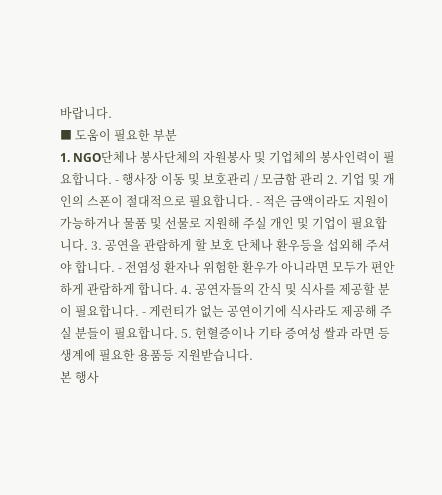바랍니다.
■ 도움이 필요한 부분
1. NGO단체나 봉사단체의 자원봉사 및 기업체의 봉사인력이 필요합니다. - 행사장 이동 및 보호관리 / 모금함 관리 2. 기업 및 개인의 스폰이 절대적으로 필요합니다. - 적은 금액이라도 지원이 가능하거나 물품 및 선물로 지원해 주실 개인 및 기업이 필요합니다. 3. 공연을 관람하게 할 보호 단체나 환우등을 섭외해 주셔야 합니다. - 전염성 환자나 위험한 환우가 아니라면 모두가 편안하게 관람하게 합니다. 4. 공연자들의 간식 및 식사를 제공할 분이 필요합니다. - 게런티가 없는 공연이기에 식사라도 제공해 주실 분들이 필요합니다. 5. 헌혈증이나 기타 증여성 쌀과 라면 등 생계에 필요한 용품등 지원받습니다.
본 행사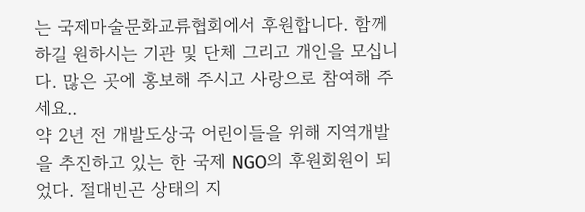는 국제마술문화교류협회에서 후원합니다. 함께 하길 원하시는 기관 및 단체 그리고 개인을 모십니다. 많은 곳에 홍보해 주시고 사랑으로 참여해 주세요..
약 2년 전 개발도상국 어린이들을 위해 지역개발을 추진하고 있는 한 국제 NGO의 후원회원이 되었다. 절대빈곤 상태의 지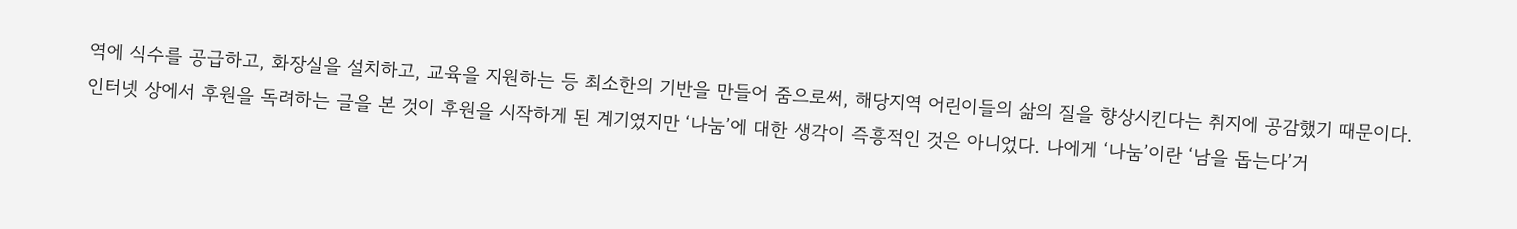역에 식수를 공급하고, 화장실을 설치하고, 교육을 지원하는 등 최소한의 기반을 만들어 줌으로써, 해당지역 어린이들의 삶의 질을 향상시킨다는 취지에 공감했기 때문이다.
인터넷 상에서 후원을 독려하는 글을 본 것이 후원을 시작하게 된 계기였지만 ‘나눔’에 대한 생각이 즉흥적인 것은 아니었다. 나에게 ‘나눔’이란 ‘남을 돕는다’거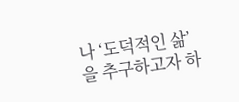나 ‘도덕적인 삶’을 추구하고자 하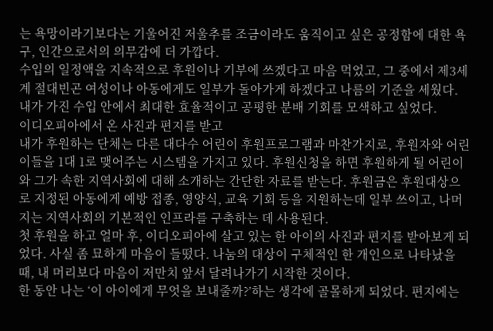는 욕망이라기보다는 기울어진 저울추를 조금이라도 움직이고 싶은 공정함에 대한 욕구, 인간으로서의 의무감에 더 가깝다.
수입의 일정액을 지속적으로 후원이나 기부에 쓰겠다고 마음 먹었고, 그 중에서 제3세계 절대빈곤 여성이나 아동에게도 일부가 돌아가게 하겠다고 나름의 기준을 세웠다. 내가 가진 수입 안에서 최대한 효율적이고 공평한 분배 기회를 모색하고 싶었다.
이디오피아에서 온 사진과 편지를 받고
내가 후원하는 단체는 다른 대다수 어린이 후원프로그램과 마찬가지로, 후원자와 어린이들을 1대 1로 맺어주는 시스템을 가지고 있다. 후원신청을 하면 후원하게 될 어린이와 그가 속한 지역사회에 대해 소개하는 간단한 자료를 받는다. 후원금은 후원대상으로 지정된 아동에게 예방 접종, 영양식, 교육 기회 등을 지원하는데 일부 쓰이고, 나머지는 지역사회의 기본적인 인프라를 구축하는 데 사용된다.
첫 후원을 하고 얼마 후, 이디오피아에 살고 있는 한 아이의 사진과 편지를 받아보게 되었다. 사실 좀 묘하게 마음이 들떴다. 나눔의 대상이 구체적인 한 개인으로 나타났을 때, 내 머리보다 마음이 저만치 앞서 달려나가기 시작한 것이다.
한 동안 나는 ‘이 아이에게 무엇을 보내줄까?’하는 생각에 골몰하게 되었다. 편지에는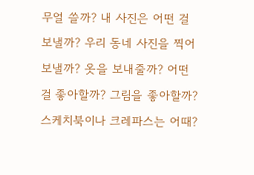무얼 쓸까? 내 사진은 어떤 걸 보낼까? 우리 동네 사진을 찍어 보낼까? 옷을 보내줄까? 어떤 걸 좋아할까? 그림을 좋아할까? 스케치북이나 크레파스는 어때?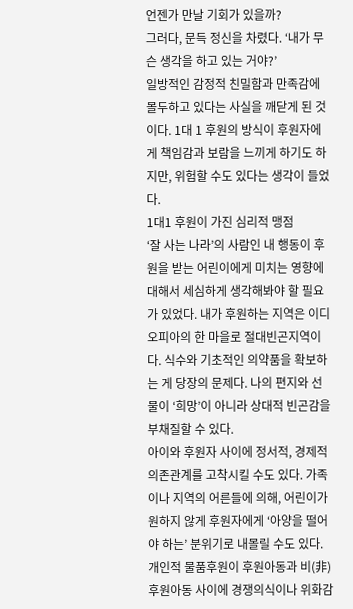언젠가 만날 기회가 있을까?
그러다, 문득 정신을 차렸다. ‘내가 무슨 생각을 하고 있는 거야?’
일방적인 감정적 친밀함과 만족감에 몰두하고 있다는 사실을 깨닫게 된 것이다. 1대 1 후원의 방식이 후원자에게 책임감과 보람을 느끼게 하기도 하지만, 위험할 수도 있다는 생각이 들었다.
1대1 후원이 가진 심리적 맹점
‘잘 사는 나라’의 사람인 내 행동이 후원을 받는 어린이에게 미치는 영향에 대해서 세심하게 생각해봐야 할 필요가 있었다. 내가 후원하는 지역은 이디오피아의 한 마을로 절대빈곤지역이다. 식수와 기초적인 의약품을 확보하는 게 당장의 문제다. 나의 편지와 선물이 ‘희망’이 아니라 상대적 빈곤감을 부채질할 수 있다.
아이와 후원자 사이에 정서적, 경제적 의존관계를 고착시킬 수도 있다. 가족이나 지역의 어른들에 의해, 어린이가 원하지 않게 후원자에게 ‘아양을 떨어야 하는’ 분위기로 내몰릴 수도 있다. 개인적 물품후원이 후원아동과 비(非)후원아동 사이에 경쟁의식이나 위화감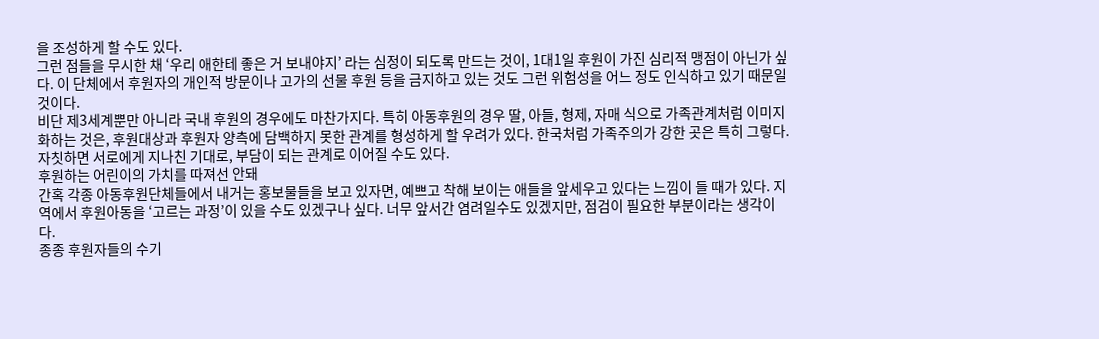을 조성하게 할 수도 있다.
그런 점들을 무시한 채 ‘우리 애한테 좋은 거 보내야지’ 라는 심정이 되도록 만드는 것이, 1대1일 후원이 가진 심리적 맹점이 아닌가 싶다. 이 단체에서 후원자의 개인적 방문이나 고가의 선물 후원 등을 금지하고 있는 것도 그런 위험성을 어느 정도 인식하고 있기 때문일 것이다.
비단 제3세계뿐만 아니라 국내 후원의 경우에도 마찬가지다. 특히 아동후원의 경우 딸, 아들, 형제, 자매 식으로 가족관계처럼 이미지화하는 것은, 후원대상과 후원자 양측에 담백하지 못한 관계를 형성하게 할 우려가 있다. 한국처럼 가족주의가 강한 곳은 특히 그렇다. 자칫하면 서로에게 지나친 기대로, 부담이 되는 관계로 이어질 수도 있다.
후원하는 어린이의 가치를 따져선 안돼
간혹 각종 아동후원단체들에서 내거는 홍보물들을 보고 있자면, 예쁘고 착해 보이는 애들을 앞세우고 있다는 느낌이 들 때가 있다. 지역에서 후원아동을 ‘고르는 과정’이 있을 수도 있겠구나 싶다. 너무 앞서간 염려일수도 있겠지만, 점검이 필요한 부분이라는 생각이다.
종종 후원자들의 수기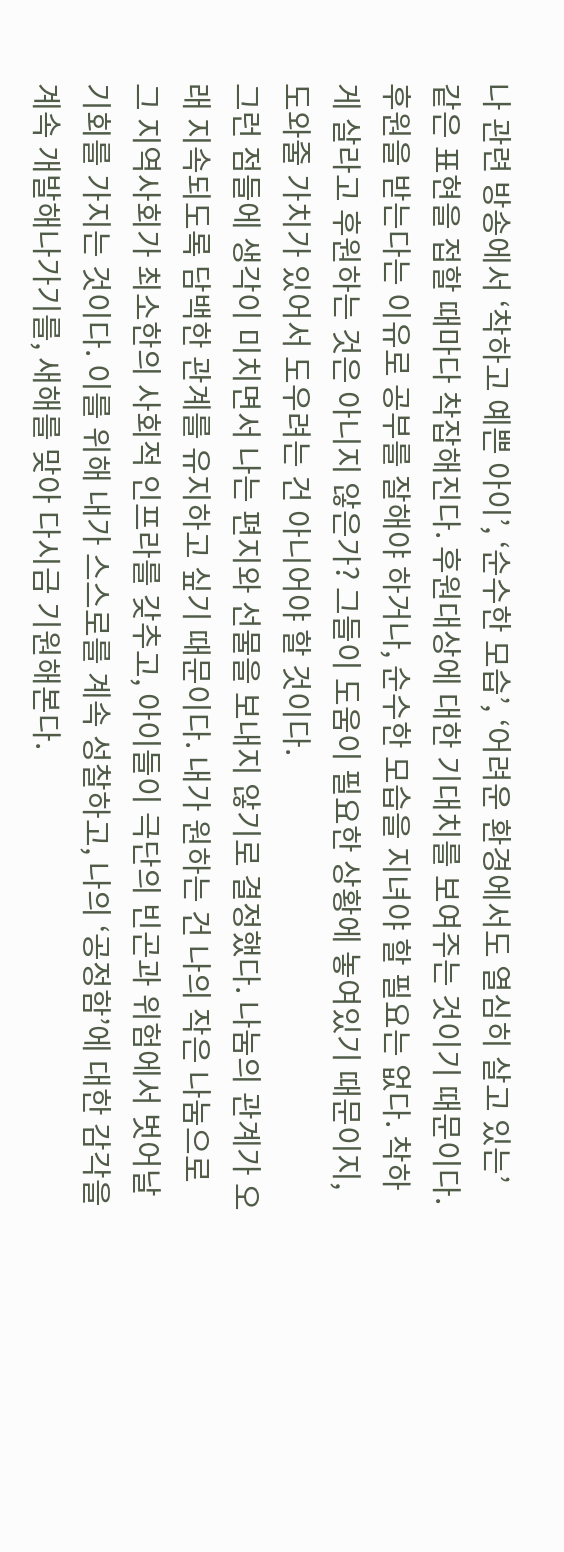나 관련 방송에서 ‘착하고 예쁜 아이’, ‘순수한 모습’, ‘어려운 환경에서도 열심히 살고 있는’ 같은 표현을 접할 때마다 착잡해진다. 후원대상에 대한 기대치를 보여주는 것이기 때문이다. 후원을 받는다는 이유로 공부를 잘해야 하거나, 순수한 모습을 지녀야 할 필요는 없다. 착하게 살라고 후원하는 것은 아니지 않은가? 그들이 도움이 필요한 상황에 놓여있기 때문이지, 도와줄 가치가 있어서 도우려는 건 아니어야 할 것이다.
그런 점들에 생각이 미치면서 나는 편지와 선물을 보내지 않기로 결정했다. 나눔의 관계가 오래 지속되도록 담백한 관계를 유지하고 싶기 때문이다. 내가 원하는 건 나의 작은 나눔으로 그 지역사회가 최소한의 사회적 인프라를 갖추고, 아이들이 극단의 빈곤과 위험에서 벗어날 기회를 가지는 것이다. 이를 위해 내가 스스로를 계속 성찰하고, 나의 ‘공정함’에 대한 감각을 계속 개발해나가기를, 새해를 맞아 다시금 기원해본다.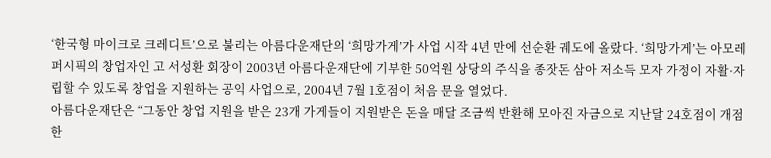‘한국형 마이크로 크레디트’으로 불리는 아름다운재단의 ‘희망가게’가 사업 시작 4년 만에 선순환 궤도에 올랐다. ‘희망가게’는 아모레퍼시픽의 창업자인 고 서성환 회장이 2003년 아름다운재단에 기부한 50억원 상당의 주식을 종잣돈 삼아 저소득 모자 가정이 자활·자립할 수 있도록 창업을 지원하는 공익 사업으로, 2004년 7월 1호점이 처음 문을 열었다.
아름다운재단은 “그동안 창업 지원을 받은 23개 가게들이 지원받은 돈을 매달 조금씩 반환해 모아진 자금으로 지난달 24호점이 개점한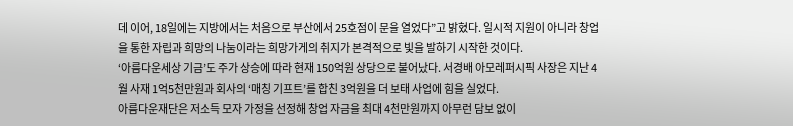데 이어, 18일에는 지방에서는 처음으로 부산에서 25호점이 문을 열었다”고 밝혔다. 일시적 지원이 아니라 창업을 통한 자립과 희망의 나눔이라는 희망가게의 취지가 본격적으로 빛을 발하기 시작한 것이다.
‘아름다운세상 기금’도 주가 상승에 따라 현재 150억원 상당으로 불어났다. 서경배 아모레퍼시픽 사장은 지난 4월 사재 1억5천만원과 회사의 ‘매칭 기프트’를 합친 3억원을 더 보태 사업에 힘을 실었다.
아름다운재단은 저소득 모자 가정을 선정해 창업 자금을 최대 4천만원까지 아무런 담보 없이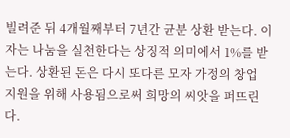빌려준 뒤 4개월째부터 7년간 균분 상환 받는다. 이자는 나눔을 실천한다는 상징적 의미에서 1%를 받는다. 상환된 돈은 다시 또다른 모자 가정의 창업 지원을 위해 사용됨으로써 희망의 씨앗을 퍼뜨린다.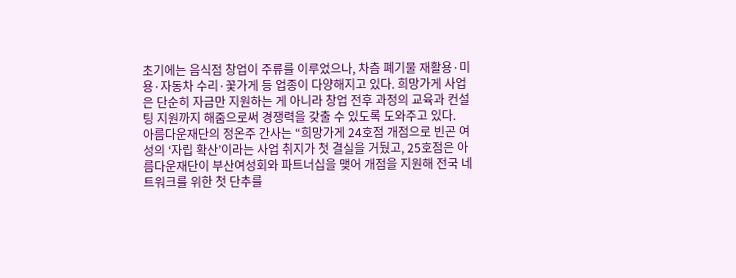초기에는 음식점 창업이 주류를 이루었으나, 차츰 폐기물 재활용·미용·자동차 수리·꽃가게 등 업종이 다양해지고 있다. 희망가게 사업은 단순히 자금만 지원하는 게 아니라 창업 전후 과정의 교육과 컨설팅 지원까지 해줌으로써 경쟁력을 갖출 수 있도록 도와주고 있다.
아름다운재단의 정온주 간사는 “희망가게 24호점 개점으로 빈곤 여성의 ‘자립 확산’이라는 사업 취지가 첫 결실을 거뒀고, 25호점은 아름다운재단이 부산여성회와 파트너십을 맺어 개점을 지원해 전국 네트워크를 위한 첫 단추를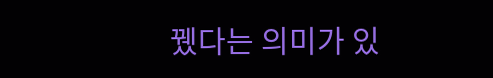뀄다는 의미가 있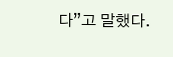다”고 말했다.